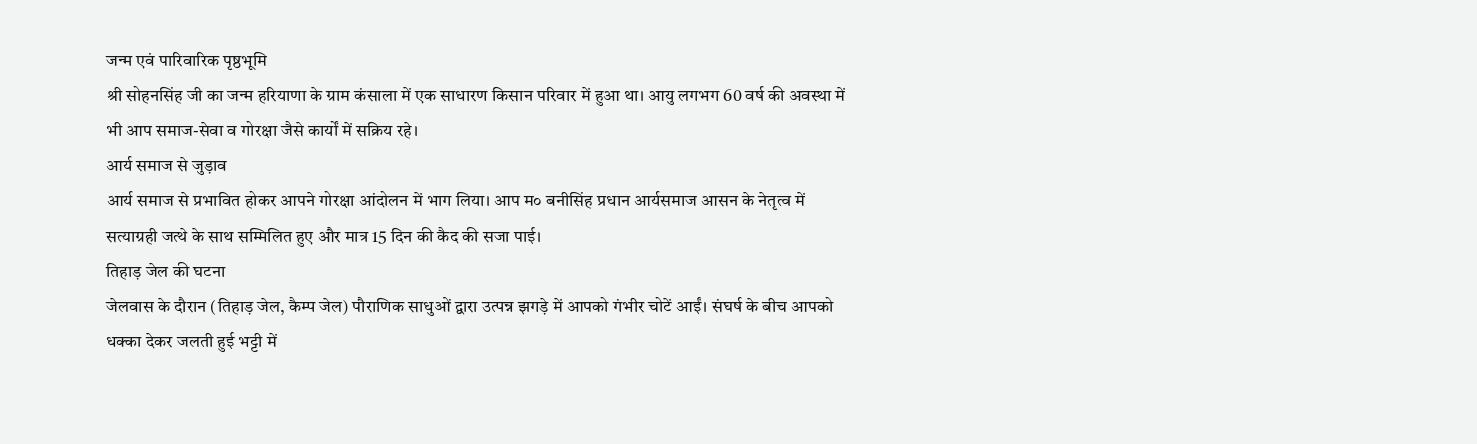जन्म एवं पारिवारिक पृष्ठभूमि
श्री सोहनसिंह जी का जन्म हरियाणा के ग्राम कंसाला में एक साधारण किसान परिवार में हुआ था। आयु लगभग 60 वर्ष की अवस्था में भी आप समाज-सेवा व गोरक्षा जैसे कार्यों में सक्रिय रहे।
आर्य समाज से जुड़ाव
आर्य समाज से प्रभावित होकर आपने गोरक्षा आंदोलन में भाग लिया। आप म० बनीसिंह प्रधान आर्यसमाज आसन के नेतृत्व में सत्याग्रही जत्थे के साथ सम्मिलित हुए और मात्र 15 दिन की कैद की सजा पाई।
तिहाड़ जेल की घटना
जेलवास के दौरान (तिहाड़ जेल, कैम्प जेल) पौराणिक साधुओं द्वारा उत्पन्न झगड़े में आपको गंभीर चोटें आईं। संघर्ष के बीच आपको धक्का देकर जलती हुई भट्टी में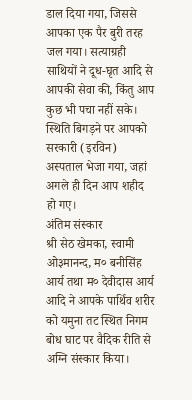डाल दिया गया, जिससे आपका एक पैर बुरी तरह जल गया। सत्याग्रही साथियों ने दूध-घृत आदि से आपकी सेवा की, किंतु आप कुछ भी पचा नहीं सके। स्थिति बिगड़ने पर आपको सरकारी (इरविन) अस्पताल भेजा गया, जहां अगले ही दिन आप शहीद हो गए।
अंतिम संस्कार
श्री सेठ खेमका, स्वामी ओ३मानन्द, म० बनीसिंह आर्य तथा म० देवीदास आर्य आदि ने आपके पार्थिव शरीर को यमुना तट स्थित निगम बोध घाट पर वैदिक रीति से अग्नि संस्कार किया।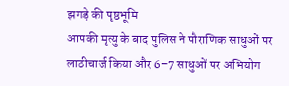झगड़े की पृष्ठभूमि
आपकी मृत्यु के बाद पुलिस ने पौराणिक साधुओं पर लाठीचार्ज किया और 6–7 साधुओं पर अभियोग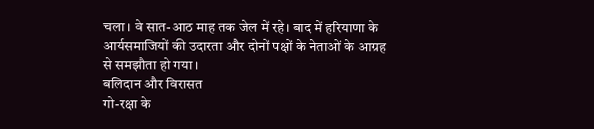चला। वे सात-आठ माह तक जेल में रहे। बाद में हरियाणा के आर्यसमाजियों की उदारता और दोनों पक्षों के नेताओं के आग्रह से समझौता हो गया।
बलिदान और विरासत
गो-रक्षा के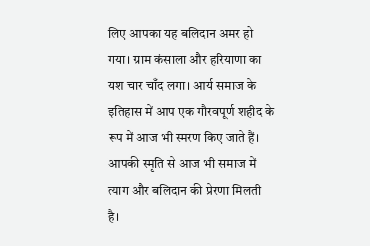लिए आपका यह बलिदान अमर हो गया। ग्राम कंसाला और हरियाणा का यश चार चाँद लगा। आर्य समाज के इतिहास में आप एक गौरवपूर्ण शहीद के रूप में आज भी स्मरण किए जाते हैं। आपकी स्मृति से आज भी समाज में त्याग और बलिदान की प्रेरणा मिलती है।